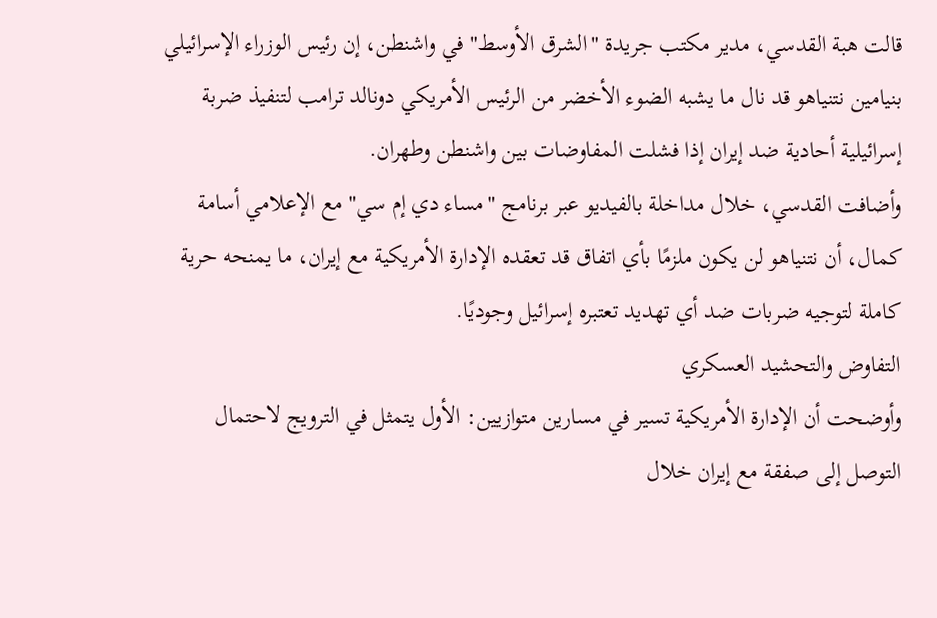قالت هبة القدسي، مدير مكتب جريدة "الشرق الأوسط" في واشنطن، إن رئيس الوزراء الإسرائيلي بنيامين نتنياهو قد نال ما يشبه الضوء الأخضر من الرئيس الأمريكي دونالد ترامب لتنفيذ ضربة إسرائيلية أحادية ضد إيران إذا فشلت المفاوضات بين واشنطن وطهران.
وأضافت القدسي، خلال مداخلة بالفيديو عبر برنامج "مساء دي إم سي" مع الإعلامي أسامة كمال، أن نتنياهو لن يكون ملزمًا بأي اتفاق قد تعقده الإدارة الأمريكية مع إيران، ما يمنحه حرية كاملة لتوجيه ضربات ضد أي تهديد تعتبره إسرائيل وجوديًا.
التفاوض والتحشيد العسكري
وأوضحت أن الإدارة الأمريكية تسير في مسارين متوازيين: الأول يتمثل في الترويج لاحتمال التوصل إلى صفقة مع إيران خلال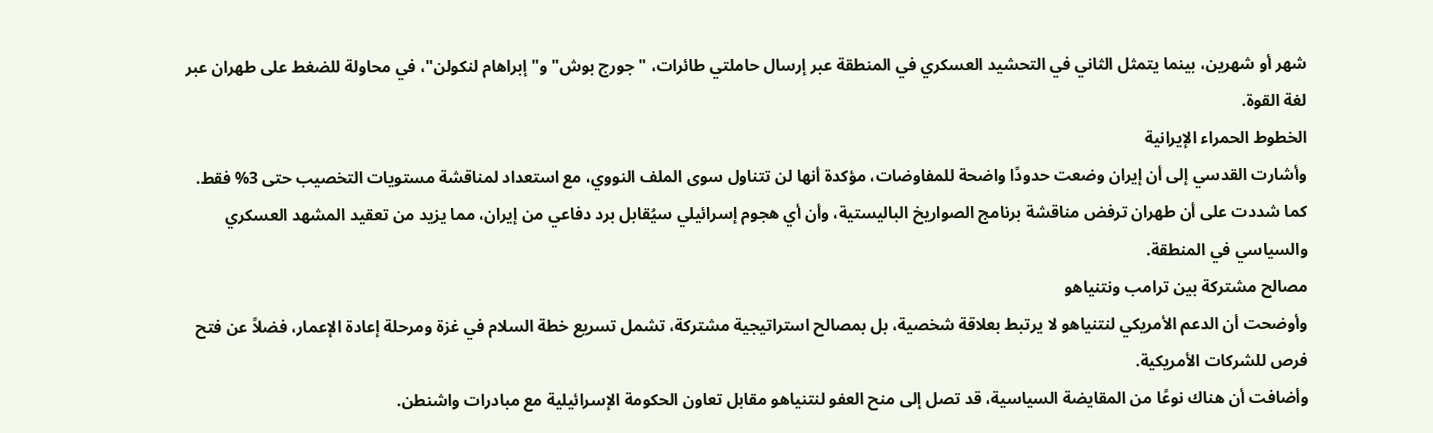شهر أو شهرين، بينما يتمثل الثاني في التحشيد العسكري في المنطقة عبر إرسال حاملتي طائرات، "جورج بوش" و"إبراهام لنكولن"، في محاولة للضغط على طهران عبر لغة القوة.
الخطوط الحمراء الإيرانية
وأشارت القدسي إلى أن إيران وضعت حدودًا واضحة للمفاوضات، مؤكدة أنها لن تتناول سوى الملف النووي، مع استعداد لمناقشة مستويات التخصيب حتى 3% فقط.
كما شددت على أن طهران ترفض مناقشة برنامج الصواريخ الباليستية، وأن أي هجوم إسرائيلي سيُقابل برد دفاعي من إيران، مما يزيد من تعقيد المشهد العسكري والسياسي في المنطقة.
مصالح مشتركة بين ترامب ونتنياهو
وأوضحت أن الدعم الأمريكي لنتنياهو لا يرتبط بعلاقة شخصية، بل بمصالح استراتيجية مشتركة، تشمل تسريع خطة السلام في غزة ومرحلة إعادة الإعمار، فضلاً عن فتح فرص للشركات الأمريكية.
وأضافت أن هناك نوعًا من المقايضة السياسية، قد تصل إلى منح العفو لنتنياهو مقابل تعاون الحكومة الإسرائيلية مع مبادرات واشنطن.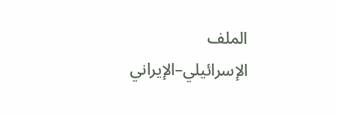الملف الإسرائيلي–الإيراني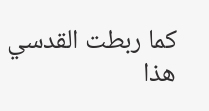كما ربطت القدسي هذا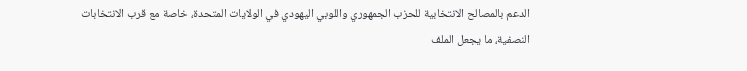الدعم بالمصالح الانتخابية للحزب الجمهوري واللوبي اليهودي في الولايات المتحدة، خاصة مع قرب الانتخابات النصفية، ما يجعل الملف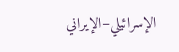الإسرائيلي–الإيراني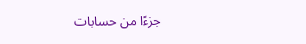جزءًا من حسابات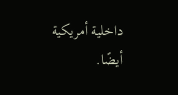داخلية أمريكية أيضًا.